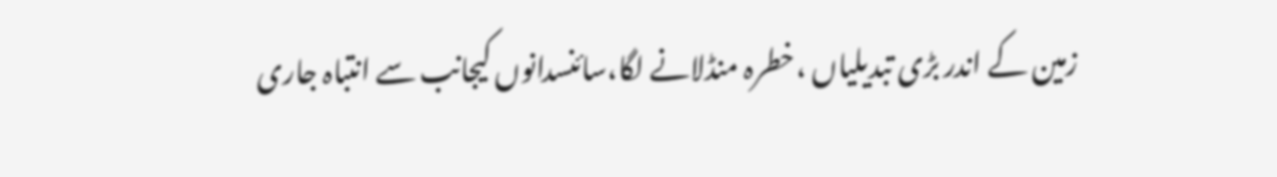زمین کے اندر بڑی تبدیلیاں ،خطرہ منڈلانے لگا،سائنسدانوں کیجانب سے انتباہ جاری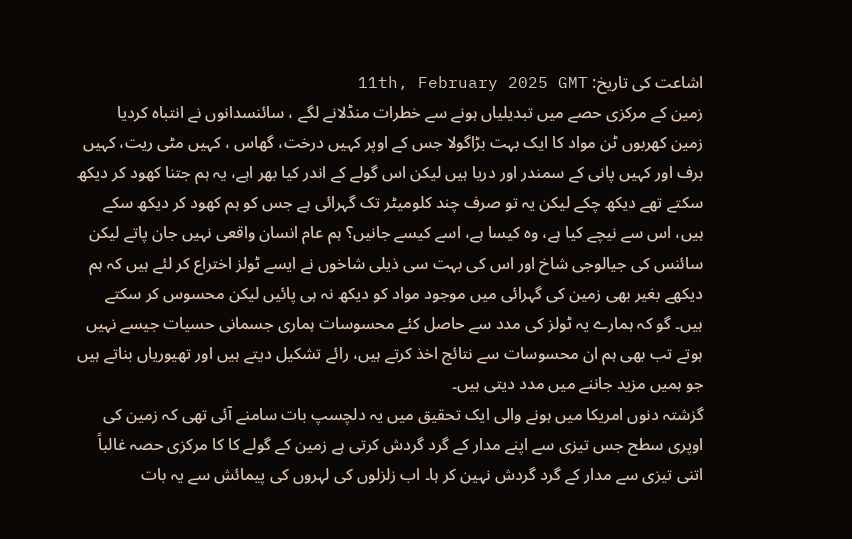اشاعت کی تاریخ: 11th, February 2025 GMT
زمین کے مرکزی حصے میں تبدیلیاں ہونے سے خطرات منڈلانے لگے ، سائنسدانوں نے انتباہ کردیا
زمین کھربوں ٹن مواد کا ایک بہت بڑاگولا جس کے اوپر کہیں درخت، گھاس ، کہیں مٹی ریت، کہیں برف اور کہیں پانی کے سمندر اور دریا ہیں لیکن اس گولے کے اندر کیا بھر اہے، یہ ہم جتنا کھود کر دیکھ سکتے تھے دیکھ چکے لیکن یہ تو صرف چند کلومیٹر تک گہرائی ہے جس کو ہم کھود کر دیکھ سکے ہیں، اس سے نیچے کیا ہے، وہ کیسا ہے، اسے کیسے جانیں؟ ہم عام انسان واقعی نہیں جان پاتے لیکن سائنس کی جیالوجی شاخ اور اس کی بہت سی ذیلی شاخوں نے ایسے ٹولز اختراع کر لئے ہیں کہ ہم دیکھے بغیر بھی زمین کی گہرائی میں موجود مواد کو دیکھ نہ ہی پائیں لیکن محسوس کر سکتے ہیں۔ گو کہ ہمارے یہ ٹولز کی مدد سے حاصل کئے محسوسات ہماری جسمانی حسیات جیسے نہیں ہوتے تب بھی ہم ان محسوسات سے نتائج اخذ کرتے ہیں، رائے تشکیل دیتے ہیں اور تھیوریاں بناتے ہیں جو ہمیں مزید جاننے میں مدد دیتی ہیں۔
گزشتہ دنوں امریکا میں ہونے والی ایک تحقیق میں یہ دلچسپ بات سامنے آئی تھی کہ زمین کی اوپری سطح جس تیزی سے اپنے مدار کے گرد گردش کرتی ہے زمین کے گولے کا کا مرکزی حصہ غالباً اتنی تیزی سے مدار کے گرد گردش نہین کر ہا۔ اب زلزلوں کی لہروں کی پیمائش سے یہ بات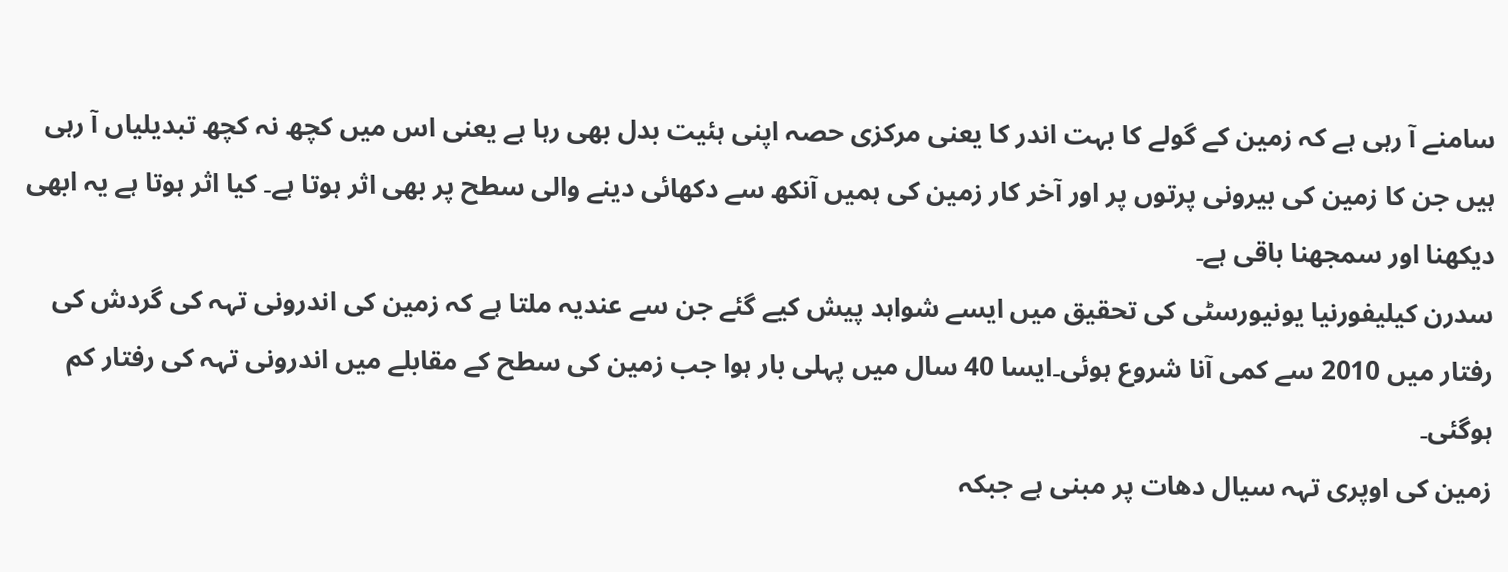سامنے آ رہی ہے کہ زمین کے گولے کا بہت اندر کا یعنی مرکزی حصہ اپنی ہئیت بدل بھی رہا ہے یعنی اس میں کچھ نہ کچھ تبدیلیاں آ رہی ہیں جن کا زمین کی بیرونی پرتوں پر اور آخر کار زمین کی ہمیں آنکھ سے دکھائی دینے والی سطح پر بھی اثر ہوتا ہے۔ کیا اثر ہوتا ہے یہ ابھی دیکھنا اور سمجھنا باقی ہے۔
سدرن کیلیفورنیا یونیورسٹی کی تحقیق میں ایسے شواہد پیش کیے گئے جن سے عندیہ ملتا ہے کہ زمین کی اندرونی تہہ کی گردش کی رفتار میں 2010 سے کمی آنا شروع ہوئی۔ایسا 40 سال میں پہلی بار ہوا جب زمین کی سطح کے مقابلے میں اندرونی تہہ کی رفتار کم ہوگئی۔
زمین کی اوپری تہہ سیال دھات پر مبنی ہے جبکہ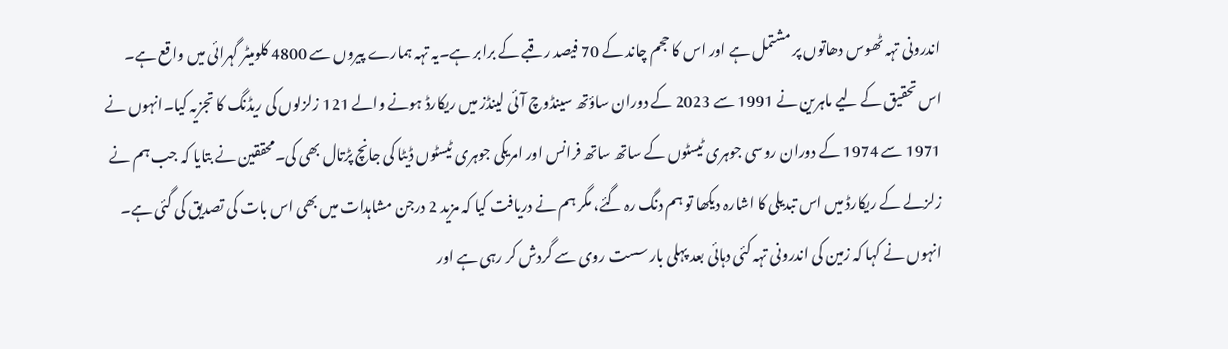اندرونی تہہ ٹھوس دھاتوں پر مشتمل ہے اور اس کا حجم چاند کے 70 فیصد رقبے کے برابر ہے۔یہ تہہ ہمارے پیروں سے 4800 کلومیٹر گہرائی میں واقع ہے۔
اس تحقیق کے لیے ماہرین نے 1991 سے 2023 کے دوران ساؤتھ سینڈوچ آئی لینڈز میں ریکارڈ ہونے والے 121 زلزلوں کی ریڈنگ کا تجزیہ کیا۔انہوں نے 1971 سے 1974 کے دوران روسی جوہری ٹیسٹوں کے ساتھ ساتھ فرانس اور امریکی جوہری ٹیسٹوں ڈیٹا کی جانچ پڑتال بھی کی۔محققین نے بتایا کہ جب ہم نے زلزلے کے ریکارڈ میں اس تبدیلی کا اشارہ دیکھا تو ہم دنگ رہ گئے، مگر ہم نے دریافت کیا کہ مزید 2 درجن مشاہدات میں بھی اس بات کی تصدیق کی گئی ہے۔
انہوں نے کہا کہ زمین کی اندرونی تہہ کئی دہائی بعد پہلی بار سست روی سے گردش کر رہی ہے اور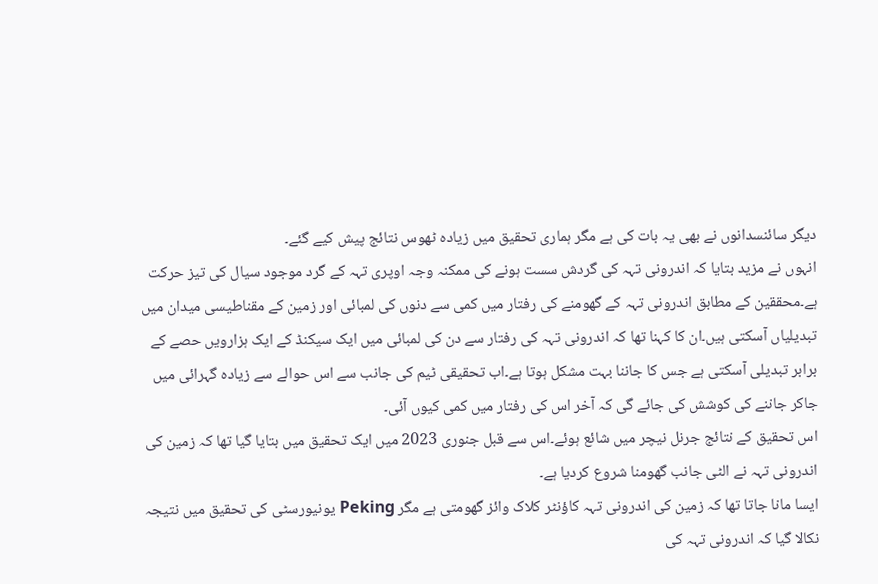دیگر سائنسدانوں نے بھی یہ بات کی ہے مگر ہماری تحقیق میں زیادہ ٹھوس نتائج پیش کیے گئے۔
انہوں نے مزید بتایا کہ اندرونی تہہ کی گردش سست ہونے کی ممکنہ وجہ اوپری تہہ کے گرد موجود سیال کی تیز حرکت ہے۔محققین کے مطابق اندرونی تہہ کے گھومنے کی رفتار میں کمی سے دنوں کی لمبائی اور زمین کے مقناطیسی میدان میں تبدیلیاں آسکتی ہیں۔ان کا کہنا تھا کہ اندرونی تہہ کی رفتار سے دن کی لمبائی میں ایک سیکنڈ کے ایک ہزارویں حصے کے برابر تبدیلی آسکتی ہے جس کا جاننا بہت مشکل ہوتا ہے۔اب تحقیقی ٹیم کی جانب سے اس حوالے سے زیادہ گہرائی میں جاکر جاننے کی کوشش کی جائے گی کہ آخر اس کی رفتار میں کمی کیوں آئی۔
اس تحقیق کے نتائج جرنل نیچر میں شائع ہوئے۔اس سے قبل جنوری 2023 میں ایک تحقیق میں بتایا گیا تھا کہ زمین کی اندرونی تہہ نے الٹی جانب گھومنا شروع کردیا ہے۔
ایسا مانا جاتا تھا کہ زمین کی اندرونی تہہ کاؤنٹر کلاک وائز گھومتی ہے مگر Peking یونیورسٹی کی تحقیق میں نتیجہ نکالا گیا کہ اندرونی تہہ کی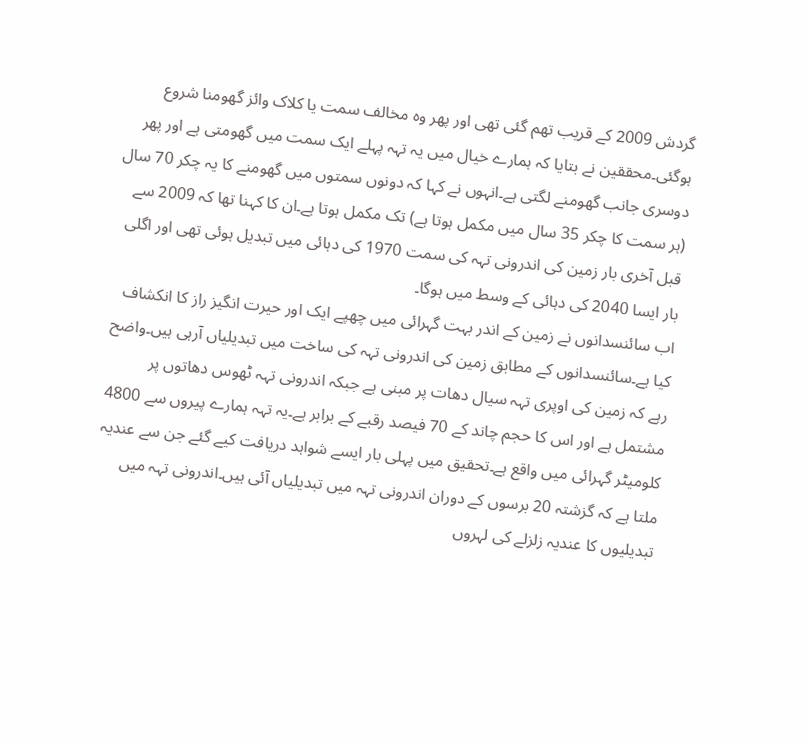گردش 2009 کے قریب تھم گئی تھی اور پھر وہ مخالف سمت یا کلاک وائز گھومنا شروع ہوگئی۔محققین نے بتایا کہ ہمارے خیال میں یہ تہہ پہلے ایک سمت میں گھومتی ہے اور پھر دوسری جانب گھومنے لگتی ہے۔انہوں نے کہا کہ دونوں سمتوں میں گھومنے کا یہ چکر 70 سال (ہر سمت کا چکر 35 سال میں مکمل ہوتا ہے) تک مکمل ہوتا ہے۔ان کا کہنا تھا کہ 2009 سے قبل آخری بار زمین کی اندرونی تہہ کی سمت 1970 کی دہائی میں تبدیل ہوئی تھی اور اگلی بار ایسا 2040 کی دہائی کے وسط میں ہوگا۔
اب سائنسدانوں نے زمین کے اندر بہت گہرائی میں چھپے ایک اور حیرت انگیز راز کا انکشاف کیا ہے۔سائنسدانوں کے مطابق زمین کی اندرونی تہہ کی ساخت میں تبدیلیاں آرہی ہیں۔واضح رہے کہ زمین کی اوپری تہہ سیال دھات پر مبنی ہے جبکہ اندرونی تہہ ٹھوس دھاتوں پر مشتمل ہے اور اس کا حجم چاند کے 70 فیصد رقبے کے برابر ہے۔یہ تہہ ہمارے پیروں سے 4800 کلومیٹر گہرائی میں واقع ہے۔تحقیق میں پہلی بار ایسے شواہد دریافت کیے گئے جن سے عندیہ ملتا ہے کہ گزشتہ 20 برسوں کے دوران اندرونی تہہ میں تبدیلیاں آئی ہیں۔اندرونی تہہ میں تبدیلیوں کا عندیہ زلزلے کی لہروں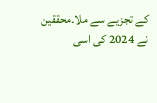کے تجزیے سے ملا۔محققین نے 2024 کی اسی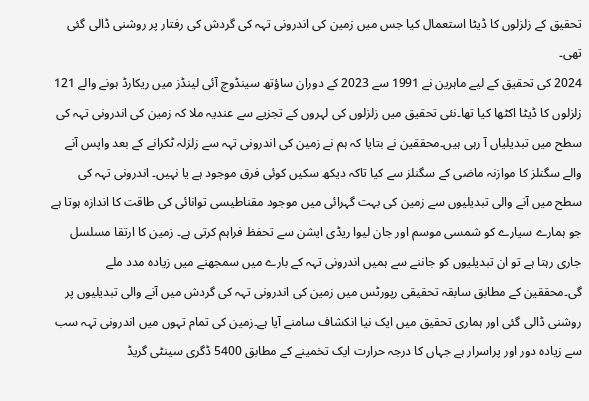تحقیق کے زلزلوں کا ڈیٹا استعمال کیا جس میں زمین کی اندرونی تہہ کی گردش کی رفتار پر روشنی ڈالی گئی تھی۔
2024 کی تحقیق کے لیے ماہرین نے 1991 سے 2023 کے دوران ساؤتھ سینڈوچ آئی لینڈز میں ریکارڈ ہونے والے 121 زلزلوں کا ڈیٹا اکٹھا کیا تھا۔نئی تحقیق میں زلزلوں کی لہروں کے تجزیے سے عندیہ ملا کہ زمین کی اندرونی تہہ کی سطح میں تبدیلیاں آ رہی ہیں۔محققین نے بتایا کہ ہم نے زمین کی اندرونی تہہ سے زلزلہ ٹکرانے کے بعد واپس آنے والے سگنلز کا موازنہ ماضی کے سگنلز سے کیا تاکہ دیکھ سکیں کوئی فرق موجود ہے یا نہیں۔ اندرونی تہہ کی سطح میں آنے والی تبدیلیوں سے زمین کی بہت گہرائی میں موجود مقناطیسی توانائی کی طاقت کا اندازہ ہوتا ہے جو ہمارے سیارے کو شمسی موسم اور جان لیوا ریڈی ایشن سے تحفظ فراہم کرتی ہے۔ زمین کا ارتقا مسلسل جاری رہتا ہے تو ان تبدیلیوں کو جاننے سے ہمیں اندرونی تہہ کے بارے میں سمجھنے میں زیادہ مدد ملے گی۔محققین کے مطابق سابقہ تحقیقی رپورٹس میں زمین کی اندرونی تہہ کی گردش میں آنے والی تبدیلیوں پر روشنی ڈالی گئی اور ہماری تحقیق میں ایک نیا انکشاف سامنے آیا ہے۔زمین کی تمام تہوں میں اندرونی تہہ سب سے زیادہ دور اور پراسرار ہے جہاں کا درجہ حرارت ایک تخمینے کے مطابق 5400 ڈگری سینٹی گریڈ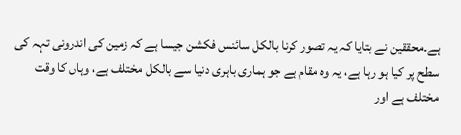ہے۔محققین نے بتایا کہ یہ تصور کرنا بالکل سائنس فکشن جیسا ہے کہ زمین کی اندرونی تہہ کی سطح پر کیا ہو رہا ہے، یہ وہ مقام ہے جو ہماری باہری دنیا سے بالکل مختلف ہے، وہاں کا وقت مختلف ہے اور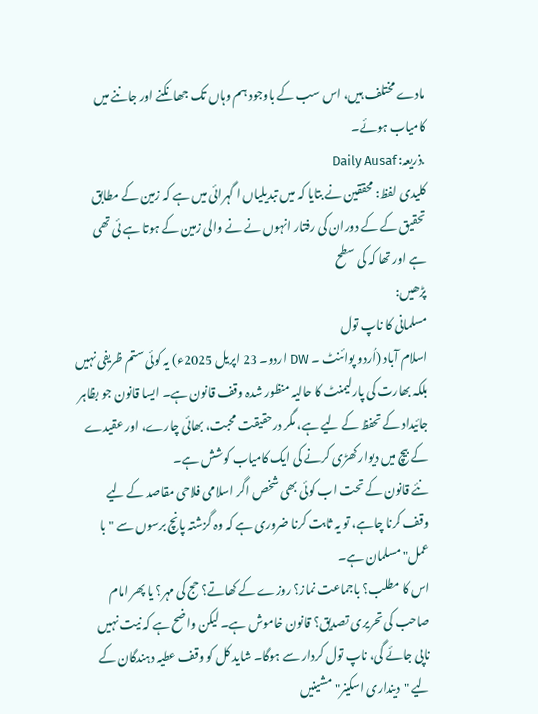مادے مختلف ہیں، اس سب کے باوجود ہم وہاں تک جھانکنے اور جاننے میں کامیاب ہوئے۔
.ذریعہ: Daily Ausaf
کلیدی لفظ: محققین نے بتایا کہ میں تبدیلیاں ا گہرائی میں ہے کہ زمین کے مطابق تحقیق کے کے دوران کی رفتار انہوں نے نے والی زمین کے ہوتا ہے ئی تھی ہے اور تھا کہ کی سطح
پڑھیں:
مسلمانی کا ناپ تول
اسلام آباد (اُردو پوائنٹ ۔ DW اردو۔ 23 اپریل 2025ء) یہ کوئی ستم ظریفی نہیں بلکہ بھارت کی پارلیمنٹ کا حالیہ منظور شدہ وقف قانون ہے۔ ایسا قانون جو بظاہر جائیداد کے تحفظ کے لیے ہے، مگر درحقیقت محبت، بھائی چارے، اور عقیدے کے بیچ میں دیوار کھڑی کرنے کی ایک کامیاب کوشش ہے۔
نئے قانون کے تحت اب کوئی بھی شخص اگر اسلامی فلاحی مقاصد کے لیے وقف کرنا چاہے، تو یہ ثابت کرنا ضروری ہے کہ وہ گزشتہ پانچ برسوں سے "با عمل" مسلمان ہے۔
اس کا مطلب؟ باجماعت نماز؟ روزے کے کھاتے؟ حج کی مہر؟ یا پھر امام صاحب کی تحریری تصدیق؟ قانون خاموش ہے۔ لیکن واضح ہے کہ نیت نہیں ناپی جائے گی، ناپ تول کردار سے ہوگا۔ شاید کل کو وقف عطیہ دہندگان کے لیے "دینداری اسکینر" مشینیں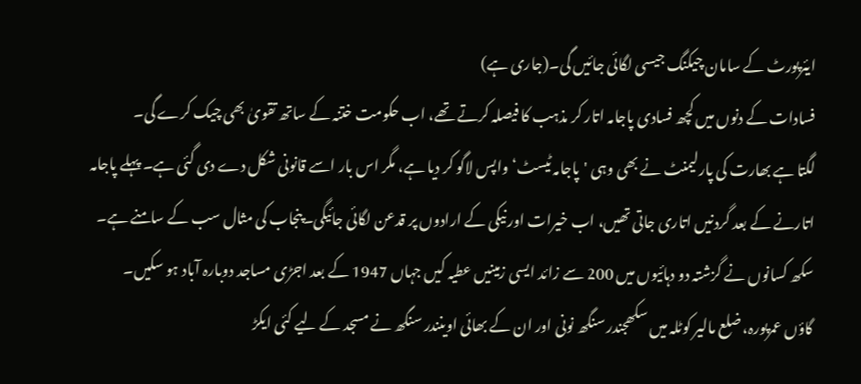ایئرپورٹ کے سامان چیکنگ جیسی لگائی جائیں گی۔(جاری ہے)
فسادات کے دنوں میں کچھ فسادی پاجامہ اتار کر مذہب کا فیصلہ کرتے تھے، اب حکومت ختنہ کے ساتھ تقویٰ بھی چیک کرے گی۔
لگتا ہے بھارت کی پارلیمنٹ نے بھی وہی 'پاجامہ ٹیسٹ‘ واپس لاگو کر دیا ہے، مگر اس بار اسے قانونی شکل دے دی گئی ہے۔ پہلے پاجامہ اتارنے کے بعد گردنیں اتاری جاتی تھیں، اب خیرات اور نیکی کے ارادوں پر قدعن لگائی جائیگی۔پنجاب کی مثال سب کے سامنے ہے۔ سکھ کسانوں نے گزشتہ دو دہائیوں میں 200 سے زائد ایسی زمینیں عطیہ کیں جہاں 1947 کے بعد اجڑی مساجد دوبارہ آباد ہو سکیں۔
گاؤں عمرپورہ، ضلع مالیر کوٹلہ میں سکھجندر سنگھ نونی اور ان کے بھائی اوینندر سنگھ نے مسجد کے لیے کئی ایکڑ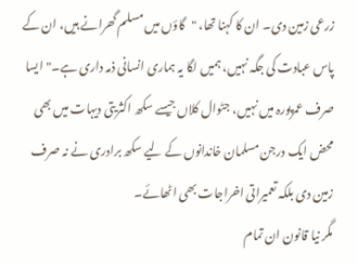زرعی زمین دی۔ ان کا کہنا تھا، "گاؤں میں مسلم گھرانے ہیں، ان کے پاس عبادت کی جگہ نہیں، ہمیں لگا یہ ہماری انسانی ذمہ داری ہے۔"ایسا صرف عمرپورہ میں نہیں، جٹوال کلاں جیسے سکھ اکثریتی دیہات میں بھی محض ایک درجن مسلمان خاندانوں کے لیے سکھ برادری نے نہ صرف زمین دی بلکہ تعمیراتی اخراجات بھی اٹھائے۔
مگر نیا قانون ان تمام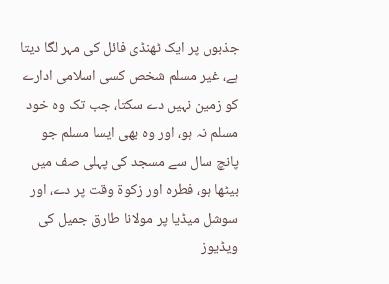جذبوں پر ایک ٹھنڈی فائل کی مہر لگا دیتا ہے، غیر مسلم شخص کسی اسلامی ادارے کو زمین نہیں دے سکتا، جب تک وہ خود مسلم نہ ہو، اور وہ بھی ایسا مسلم جو پانچ سال سے مسجد کی پہلی صف میں بیٹھا ہو، فطرہ اور زکوة وقت پر دے، اور سوشل میڈیا پر مولانا طارق جمیل کی ویڈیوز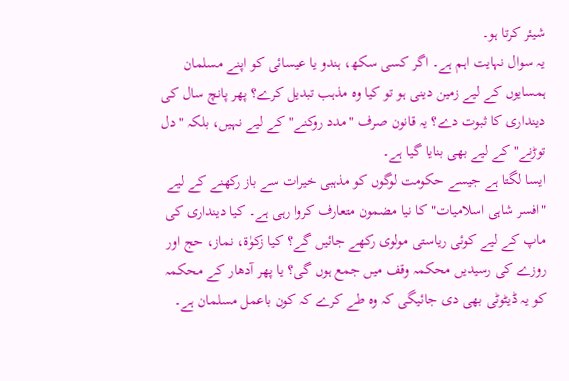شیئر کرتا ہو۔
یہ سوال نہایت اہم ہے۔ اگر کسی سکھ، ہندو یا عیسائی کو اپنے مسلمان ہمسایوں کے لیے زمین دینی ہو تو کیا وہ مذہب تبدیل کرے؟ پھر پانچ سال کی دینداری کا ثبوت دے؟ یہ قانون صرف "مدد روکنے" کے لیے نہیں، بلکہ "دل توڑنے" کے لیے بھی بنایا گیا ہے۔
ایسا لگتا ہے جیسے حکومت لوگوں کو مذہبی خیرات سے باز رکھنے کے لیے "افسر شاہی اسلامیات" کا نیا مضمون متعارف کروا رہی ہے۔ کیا دینداری کی ماپ کے لیے کوئی ریاستی مولوی رکھے جائیں گے؟ کیا زکوٰۃ، نماز، حج اور روزے کی رسیدیں محکمہ وقف میں جمع ہوں گی؟ یا پھر آدھار کے محکمہ کو یہ ڈیٹوٹی بھی دی جائیگی کہ وہ طے کرے کہ کون باعمل مسلمان ہے۔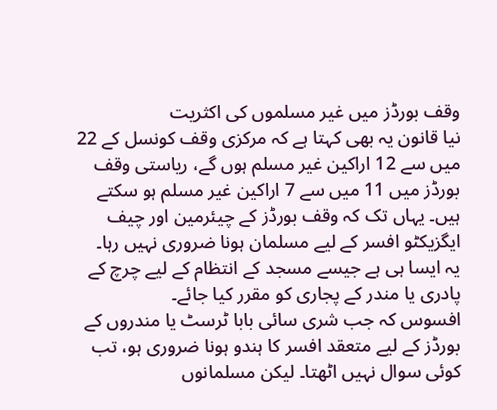وقف بورڈز میں غیر مسلموں کی اکثریت
نیا قانون یہ بھی کہتا ہے کہ مرکزی وقف کونسل کے 22 میں سے 12 اراکین غیر مسلم ہوں گے، ریاستی وقف بورڈز میں 11 میں سے 7 اراکین غیر مسلم ہو سکتے ہیں۔ یہاں تک کہ وقف بورڈز کے چیئرمین اور چیف ایگزیکٹو افسر کے لیے مسلمان ہونا ضروری نہیں رہا۔
یہ ایسا ہی ہے جیسے مسجد کے انتظام کے لیے چرچ کے پادری یا مندر کے پجاری کو مقرر کیا جائے۔
افسوس کہ جب شری سائی بابا ٹرسٹ یا مندروں کے بورڈز کے لیے متعقد افسر کا ہندو ہونا ضروری ہو، تب کوئی سوال نہیں اٹھتا۔ لیکن مسلمانوں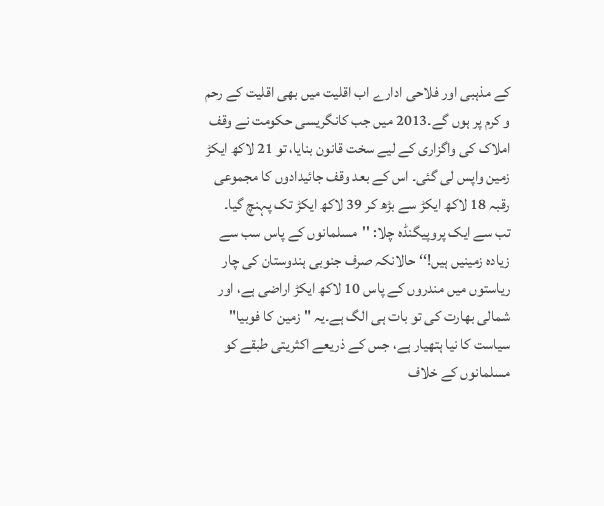کے مذہبی اور فلاحی ادارے اب اقلیت میں بھی اقلیت کے رحم و کرم پر ہوں گے۔2013 میں جب کانگریسی حکومت نے وقف املاک کی واگزاری کے لیے سخت قانون بنایا، تو 21 لاکھ ایکڑ زمین واپس لی گئی۔ اس کے بعد وقف جائیدادوں کا مجموعی رقبہ 18 لاکھ ایکڑ سے بڑھ کر 39 لاکھ ایکڑ تک پہنچ گیا۔
تب سے ایک پروپیگنڈہ چلا: ''مسلمانوں کے پاس سب سے زیادہ زمینیں ہیں!‘‘ حالانکہ صرف جنوبی ہندوستان کی چار ریاستوں میں مندروں کے پاس 10 لاکھ ایکڑ اراضی ہے، اور شمالی بھارت کی تو بات ہی الگ ہے۔یہ "زمین کا فوبیا" سیاست کا نیا ہتھیار ہے، جس کے ذریعے اکثریتی طبقے کو مسلمانوں کے خلاف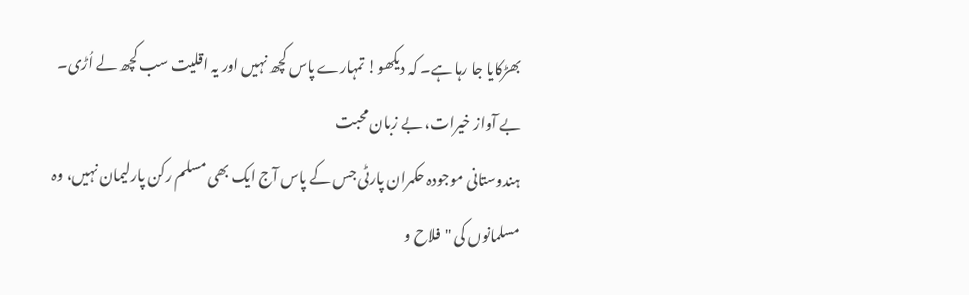بھڑکایا جا رہا ہے۔ کہ دیکھو! تمہارے پاس کچھ نہیں اور یہ اقلیت سب کچھ لے اُڑی۔
بے آواز خیرات، بے زبان محبت
ہندوستانی موجودہ حکمران پارٹی جس کے پاس آج ایک بھی مسلم رکن پارلیمان نہیں، وہ مسلمانوں کی "فلاح و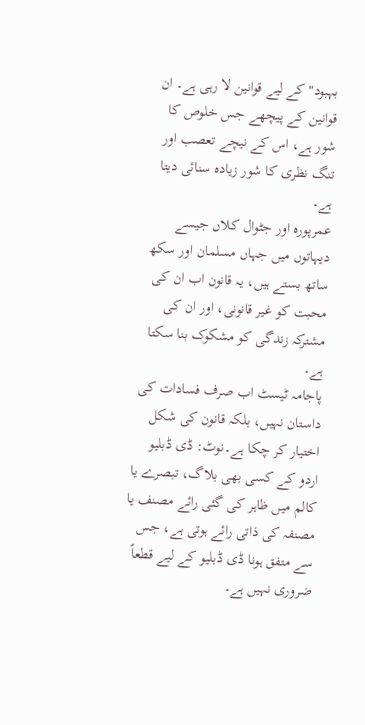بہبود" کے لیے قوانین لا رہی ہے۔ ان قوانین کے پیچھے جس خلوص کا شور ہے، اس کے نیچے تعصب اور تنگ نظری کا شور زیادہ سنائی دیتا ہے۔
عمرپورہ اور جٹوال کلاں جیسے دیہاتوں میں جہاں مسلمان اور سکھ ساتھ بستے ہیں، یہ قانون اب ان کی محبت کو غیر قانونی، اور ان کی مشترکہ زندگی کو مشکوک بنا سکتا ہے۔
پاجامہ ٹیسٹ اب صرف فسادات کی داستان نہیں، بلکہ قانون کی شکل اختیار کر چکا ہے۔نوٹ: ڈی ڈبلیو اردو کے کسی بھی بلاگ، تبصرے یا کالم میں ظاہر کی گئی رائے مصنف یا مصنفہ کی ذاتی رائے ہوتی ہے، جس سے متفق ہونا ڈی ڈبلیو کے لیے قطعاً ضروری نہیں ہے۔